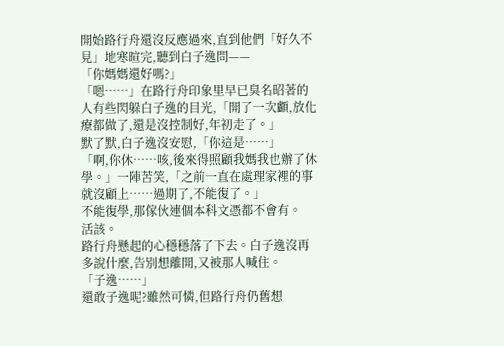開始路行舟還沒反應過來,直到他們「好久不見」地寒暄完,聽到白子逸問——
「你媽媽還好嗎?」
「嗯……」在路行舟印象里早已臭名昭著的人有些閃躲白子逸的目光,「開了一次顱,放化療都做了,還是沒控制好,年初走了。」
默了默,白子逸沒安慰,「你這是……」
「啊,你休……咳,後來得照顧我媽我也辦了休學。」一陣苦笑,「之前一直在處理家裡的事就沒顧上……過期了,不能復了。」
不能復學,那傢伙連個本科文憑都不會有。
活該。
路行舟懸起的心穩穩落了下去。白子逸沒再多說什麼,告別想離開,又被那人喊住。
「子逸……」
還敢子逸呢?雖然可憐,但路行舟仍舊想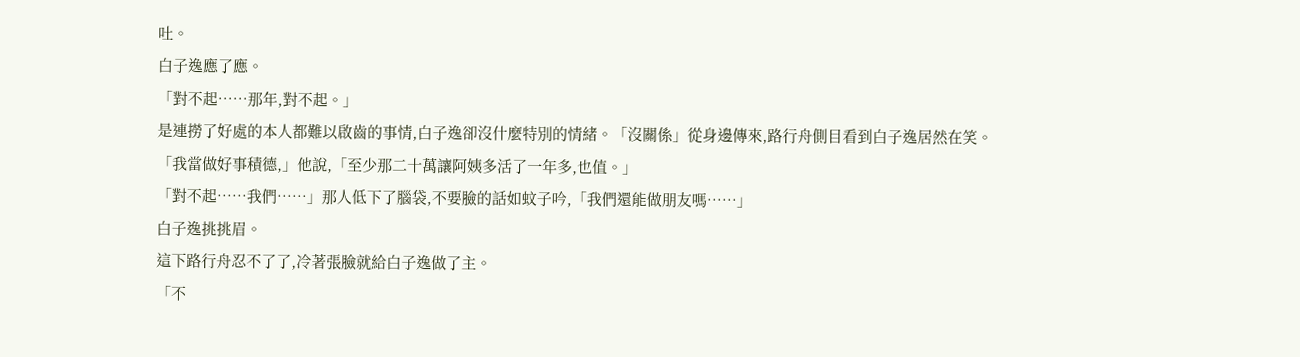吐。
白子逸應了應。
「對不起……那年,對不起。」
是連撈了好處的本人都難以啟齒的事情,白子逸卻沒什麼特別的情緒。「沒關係」從身邊傳來,路行舟側目看到白子逸居然在笑。
「我當做好事積德,」他說,「至少那二十萬讓阿姨多活了一年多,也值。」
「對不起……我們……」那人低下了腦袋,不要臉的話如蚊子吟,「我們還能做朋友嗎……」
白子逸挑挑眉。
這下路行舟忍不了了,冷著張臉就給白子逸做了主。
「不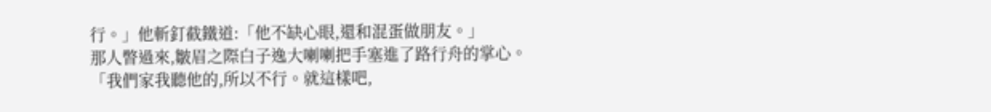行。」他斬釘截鐵道:「他不缺心眼,還和混蛋做朋友。」
那人瞥過來,皺眉之際白子逸大喇喇把手塞進了路行舟的掌心。
「我們家我聽他的,所以不行。就這樣吧,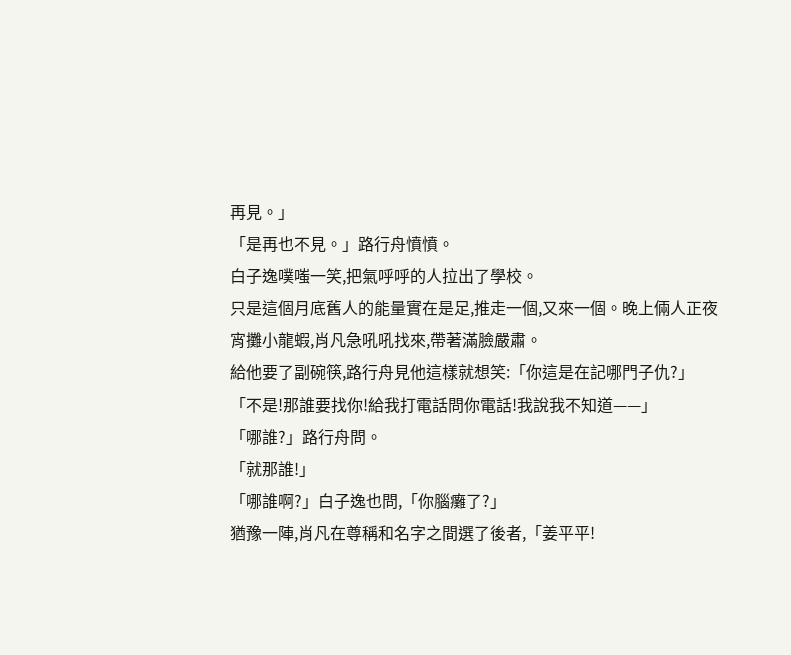再見。」
「是再也不見。」路行舟憤憤。
白子逸噗嗤一笑,把氣呼呼的人拉出了學校。
只是這個月底舊人的能量實在是足,推走一個,又來一個。晚上倆人正夜宵攤小龍蝦,肖凡急吼吼找來,帶著滿臉嚴肅。
給他要了副碗筷,路行舟見他這樣就想笑:「你這是在記哪門子仇?」
「不是!那誰要找你!給我打電話問你電話!我說我不知道——」
「哪誰?」路行舟問。
「就那誰!」
「哪誰啊?」白子逸也問,「你腦癱了?」
猶豫一陣,肖凡在尊稱和名字之間選了後者,「姜平平!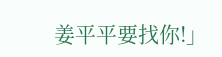姜平平要找你!」